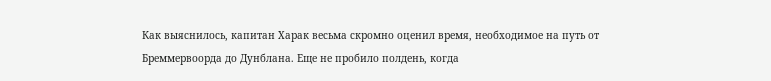Как выяснилось, капитан Харак весьма скромно оценил время, необходимое на путь от Бреммервоорда до Дунблана. Еще не пробило полдень, когда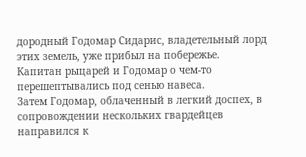дородный Годомар Сидарис, владетельный лорд этих земель, уже прибыл на побережье.
Капитан рыцарей и Годомар о чем-то перешептывались под сенью навеса.
Затем Годомар, облаченный в легкий доспех, в сопровождении нескольких гвардейцев направился к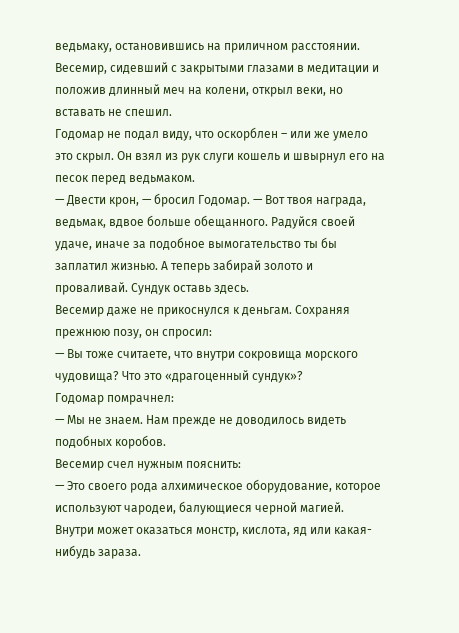ведьмаку, остановившись на приличном расстоянии.
Весемир, сидевший с закрытыми глазами в медитации и положив длинный меч на колени, открыл веки, но вставать не спешил.
Годомар не подал виду, что оскорблен – или же умело это скрыл. Он взял из рук слуги кошель и швырнул его на песок перед ведьмаком.
— Двести крон, — бросил Годомар. — Вот твоя награда, ведьмак, вдвое больше обещанного. Радуйся своей удаче, иначе за подобное вымогательство ты бы заплатил жизнью. А теперь забирай золото и проваливай. Сундук оставь здесь.
Весемир даже не прикоснулся к деньгам. Сохраняя прежнюю позу, он спросил:
— Вы тоже считаете, что внутри сокровища морского чудовища? Что это «драгоценный сундук»?
Годомар помрачнел:
— Мы не знаем. Нам прежде не доводилось видеть подобных коробов.
Весемир счел нужным пояснить:
— Это своего рода алхимическое оборудование, которое используют чародеи, балующиеся черной магией. Внутри может оказаться монстр, кислота, яд или какая-нибудь зараза.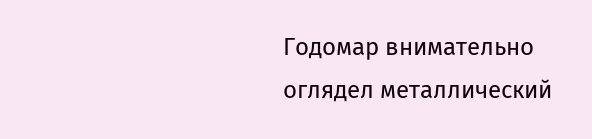Годомар внимательно оглядел металлический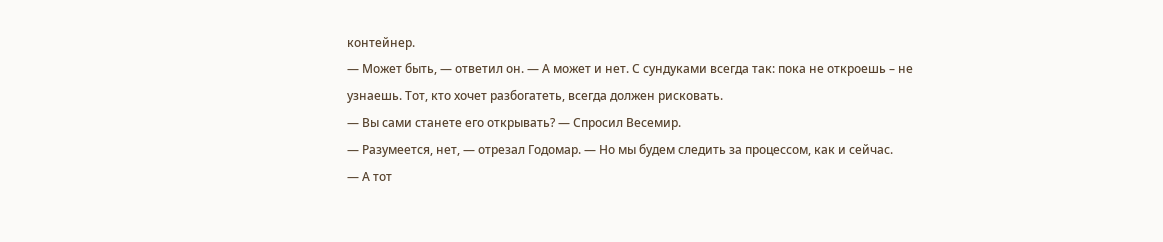контейнер.
— Может быть, — ответил он. — А может и нет. С сундуками всегда так: пока не откроешь – не узнаешь. Тот, кто хочет разбогатеть, всегда должен рисковать.
— Вы сами станете его открывать? — Спросил Весемир.
— Разумеется, нет, — отрезал Годомар. — Но мы будем следить за процессом, как и сейчас.
— А тот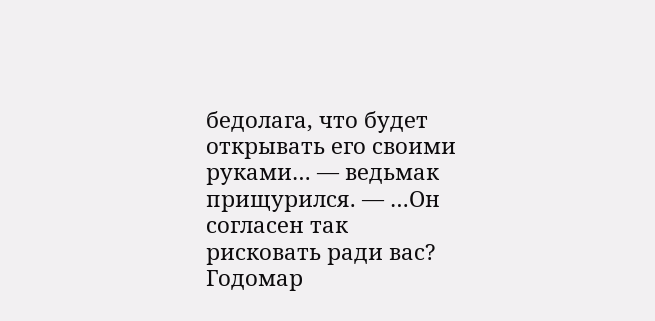бедолага, что будет открывать его своими руками… — ведьмак прищурился. — …Он согласен так рисковать ради вас?
Годомар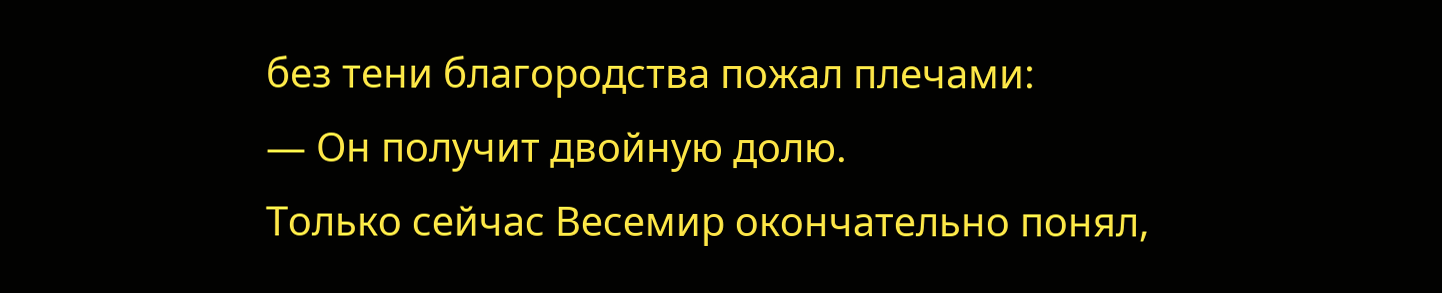без тени благородства пожал плечами:
— Он получит двойную долю.
Только сейчас Весемир окончательно понял,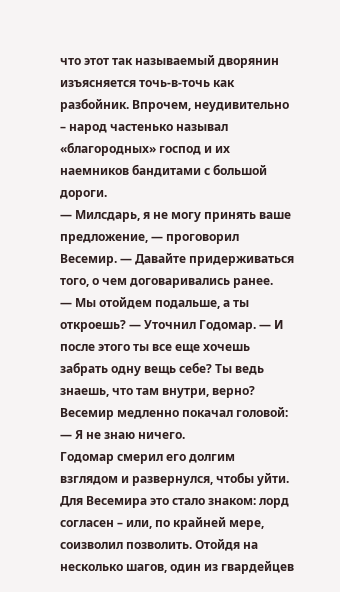что этот так называемый дворянин изъясняется точь-в-точь как разбойник. Впрочем, неудивительно – народ частенько называл «благородных» господ и их наемников бандитами с большой дороги.
— Милсдарь, я не могу принять ваше предложение, — проговорил Весемир. — Давайте придерживаться того, о чем договаривались ранее.
— Мы отойдем подальше, а ты откроешь? — Уточнил Годомар. — И после этого ты все еще хочешь забрать одну вещь себе? Ты ведь знаешь, что там внутри, верно?
Весемир медленно покачал головой:
— Я не знаю ничего.
Годомар смерил его долгим взглядом и развернулся, чтобы уйти. Для Весемира это стало знаком: лорд согласен – или, по крайней мере, соизволил позволить. Отойдя на несколько шагов, один из гвардейцев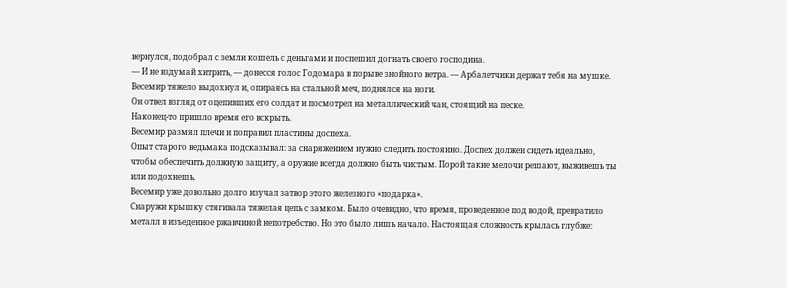вернулся, подобрал с земли кошель с деньгами и поспешил догнать своего господина.
— И не вздумай хитрить, — донесся голос Годомара в порыве знойного ветра. — Арбалетчики держат тебя на мушке.
Весемир тяжело выдохнул и, опираясь на стальной меч, поднялся на ноги.
Он отвел взгляд от оцепивших его солдат и посмотрел на металлический чан, стоящий на песке.
Наконец-то пришло время его вскрыть.
Весемир размял плечи и поправил пластины доспеха.
Опыт старого ведьмака подсказывал: за снаряжением нужно следить постоянно. Доспех должен сидеть идеально, чтобы обеспечить должную защиту, а оружие всегда должно быть чистым. Порой такие мелочи решают, выживешь ты или подохнешь.
Весемир уже довольно долго изучал затвор этого железного «подарка».
Снаружи крышку стягивала тяжелая цепь с замком. Было очевидно, что время, проведенное под водой, превратило металл в изъеденное ржавчиной непотребство. Но это было лишь начало. Настоящая сложность крылась глубже: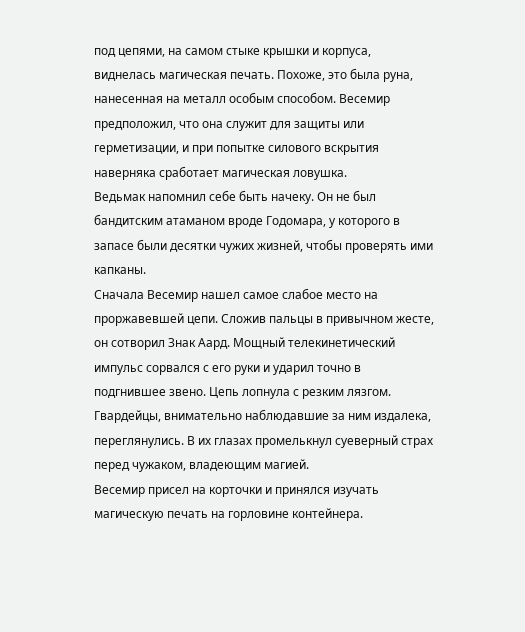под цепями, на самом стыке крышки и корпуса, виднелась магическая печать. Похоже, это была руна, нанесенная на металл особым способом. Весемир предположил, что она служит для защиты или герметизации, и при попытке силового вскрытия наверняка сработает магическая ловушка.
Ведьмак напомнил себе быть начеку. Он не был бандитским атаманом вроде Годомара, у которого в запасе были десятки чужих жизней, чтобы проверять ими капканы.
Сначала Весемир нашел самое слабое место на проржавевшей цепи. Сложив пальцы в привычном жесте, он сотворил Знак Аард. Мощный телекинетический импульс сорвался с его руки и ударил точно в подгнившее звено. Цепь лопнула с резким лязгом.
Гвардейцы, внимательно наблюдавшие за ним издалека, переглянулись. В их глазах промелькнул суеверный страх перед чужаком, владеющим магией.
Весемир присел на корточки и принялся изучать магическую печать на горловине контейнера.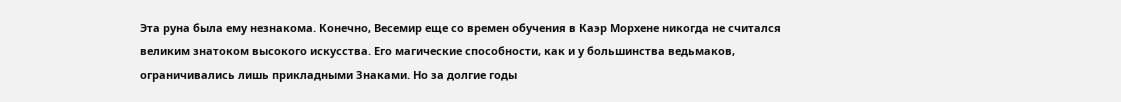Эта руна была ему незнакома. Конечно, Весемир еще со времен обучения в Каэр Морхене никогда не считался великим знатоком высокого искусства. Его магические способности, как и у большинства ведьмаков, ограничивались лишь прикладными Знаками. Но за долгие годы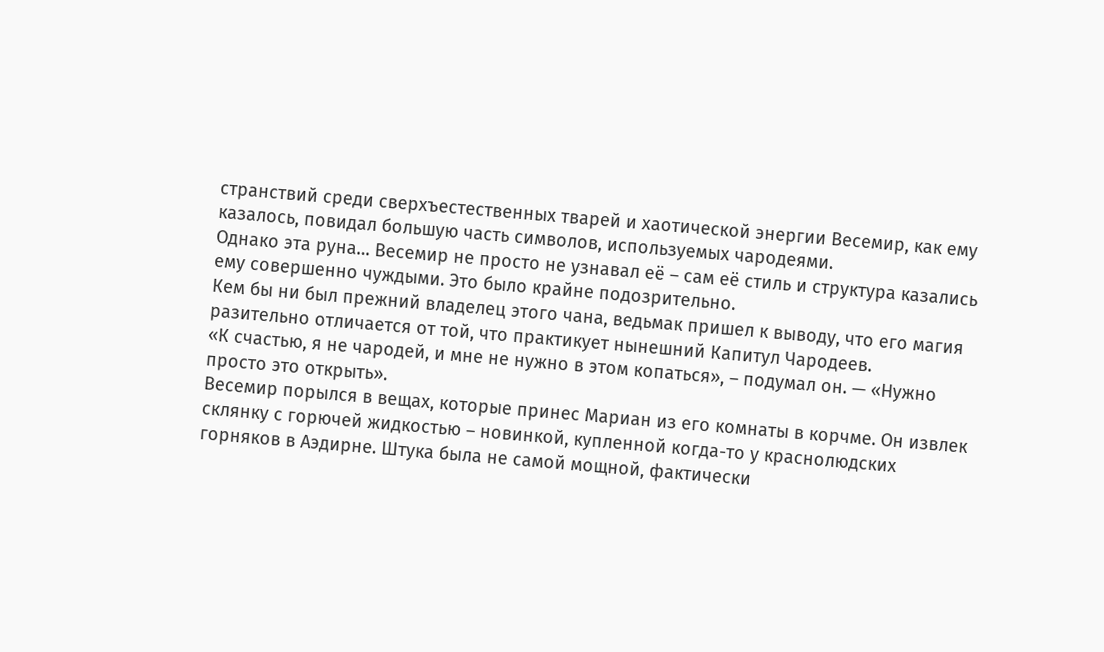странствий среди сверхъестественных тварей и хаотической энергии Весемир, как ему казалось, повидал большую часть символов, используемых чародеями.
Однако эта руна… Весемир не просто не узнавал её – сам её стиль и структура казались ему совершенно чуждыми. Это было крайне подозрительно.
Кем бы ни был прежний владелец этого чана, ведьмак пришел к выводу, что его магия разительно отличается от той, что практикует нынешний Капитул Чародеев.
«К счастью, я не чародей, и мне не нужно в этом копаться», – подумал он. — «Нужно просто это открыть».
Весемир порылся в вещах, которые принес Мариан из его комнаты в корчме. Он извлек склянку с горючей жидкостью – новинкой, купленной когда-то у краснолюдских горняков в Аэдирне. Штука была не самой мощной, фактически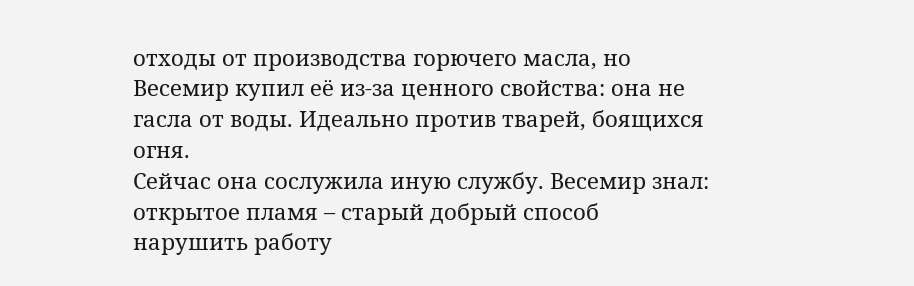отходы от производства горючего масла, но Весемир купил её из-за ценного свойства: она не гасла от воды. Идеально против тварей, боящихся огня.
Сейчас она сослужила иную службу. Весемир знал: открытое пламя – старый добрый способ нарушить работу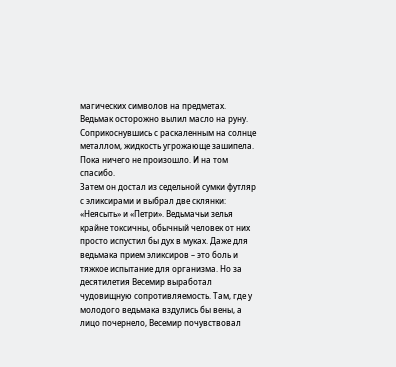магических символов на предметах.
Ведьмак осторожно вылил масло на руну. Соприкоснувшись с раскаленным на солнце металлом, жидкость угрожающе зашипела.
Пока ничего не произошло. И на том спасибо.
Затем он достал из седельной сумки футляр с эликсирами и выбрал две склянки: «Неясыть» и «Петри». Ведьмачьи зелья крайне токсичны, обычный человек от них просто испустил бы дух в муках. Даже для ведьмака прием эликсиров – это боль и тяжкое испытание для организма. Но за десятилетия Весемир выработал чудовищную сопротивляемость. Там, где у молодого ведьмака вздулись бы вены, а лицо почернело, Весемир почувствовал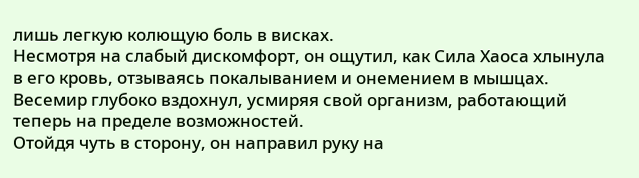лишь легкую колющую боль в висках.
Несмотря на слабый дискомфорт, он ощутил, как Сила Хаоса хлынула в его кровь, отзываясь покалыванием и онемением в мышцах.
Весемир глубоко вздохнул, усмиряя свой организм, работающий теперь на пределе возможностей.
Отойдя чуть в сторону, он направил руку на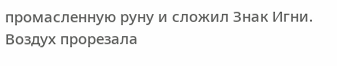промасленную руну и сложил Знак Игни. Воздух прорезала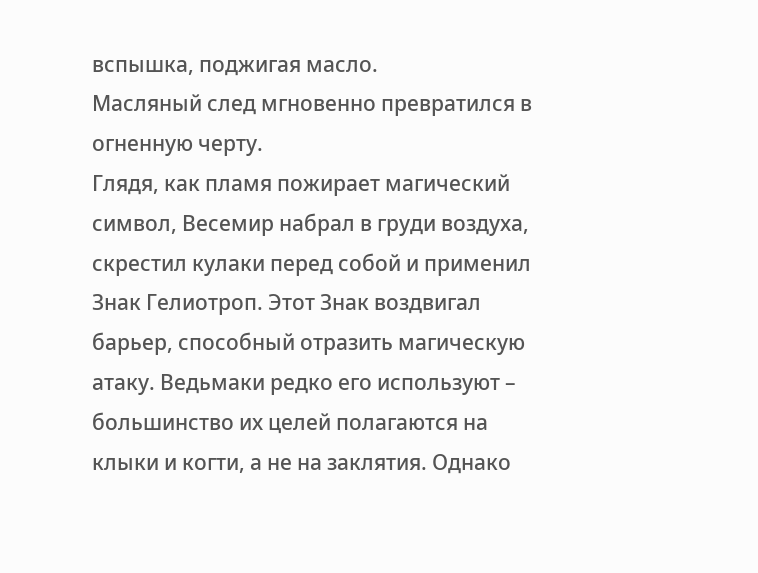вспышка, поджигая масло.
Масляный след мгновенно превратился в огненную черту.
Глядя, как пламя пожирает магический символ, Весемир набрал в груди воздуха, скрестил кулаки перед собой и применил Знак Гелиотроп. Этот Знак воздвигал барьер, способный отразить магическую атаку. Ведьмаки редко его используют – большинство их целей полагаются на клыки и когти, а не на заклятия. Однако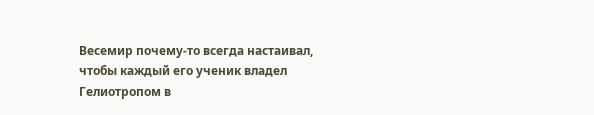Весемир почему-то всегда настаивал, чтобы каждый его ученик владел Гелиотропом в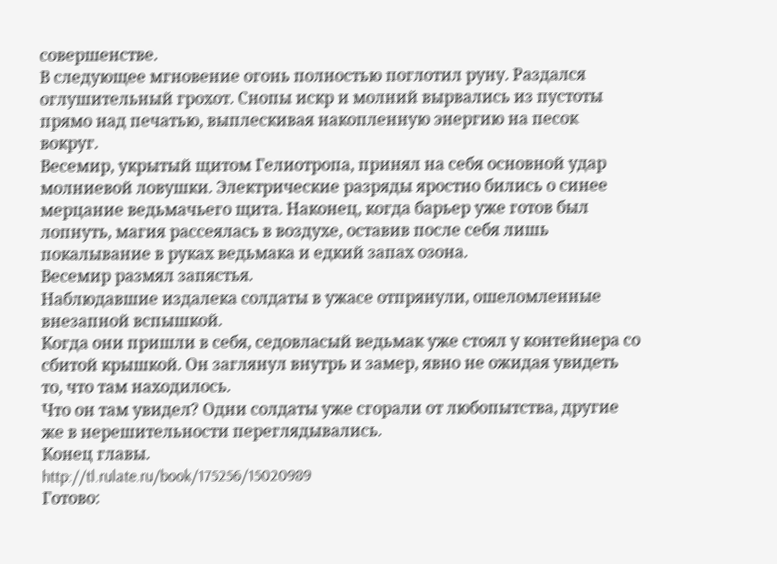совершенстве.
В следующее мгновение огонь полностью поглотил руну. Раздался оглушительный грохот. Снопы искр и молний вырвались из пустоты прямо над печатью, выплескивая накопленную энергию на песок вокруг.
Весемир, укрытый щитом Гелиотропа, принял на себя основной удар молниевой ловушки. Электрические разряды яростно бились о синее мерцание ведьмачьего щита. Наконец, когда барьер уже готов был лопнуть, магия рассеялась в воздухе, оставив после себя лишь покалывание в руках ведьмака и едкий запах озона.
Весемир размял запястья.
Наблюдавшие издалека солдаты в ужасе отпрянули, ошеломленные внезапной вспышкой.
Когда они пришли в себя, седовласый ведьмак уже стоял у контейнера со сбитой крышкой. Он заглянул внутрь и замер, явно не ожидая увидеть то, что там находилось.
Что он там увидел? Одни солдаты уже сгорали от любопытства, другие же в нерешительности переглядывались.
Конец главы.
http://tl.rulate.ru/book/175256/15020989
Готово: